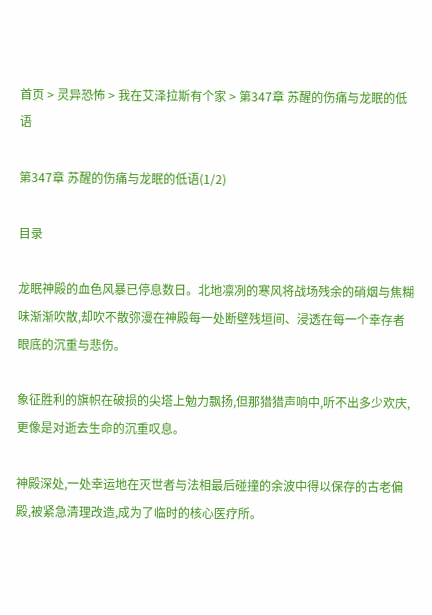首页 > 灵异恐怖 > 我在艾泽拉斯有个家 > 第347章 苏醒的伤痛与龙眠的低语

第347章 苏醒的伤痛与龙眠的低语(1/2)

目录

龙眠神殿的血色风暴已停息数日。北地凛冽的寒风将战场残余的硝烟与焦糊味渐渐吹散,却吹不散弥漫在神殿每一处断壁残垣间、浸透在每一个幸存者眼底的沉重与悲伤。

象征胜利的旗帜在破损的尖塔上勉力飘扬,但那猎猎声响中,听不出多少欢庆,更像是对逝去生命的沉重叹息。

神殿深处,一处幸运地在灭世者与法相最后碰撞的余波中得以保存的古老偏殿,被紧急清理改造,成为了临时的核心医疗所。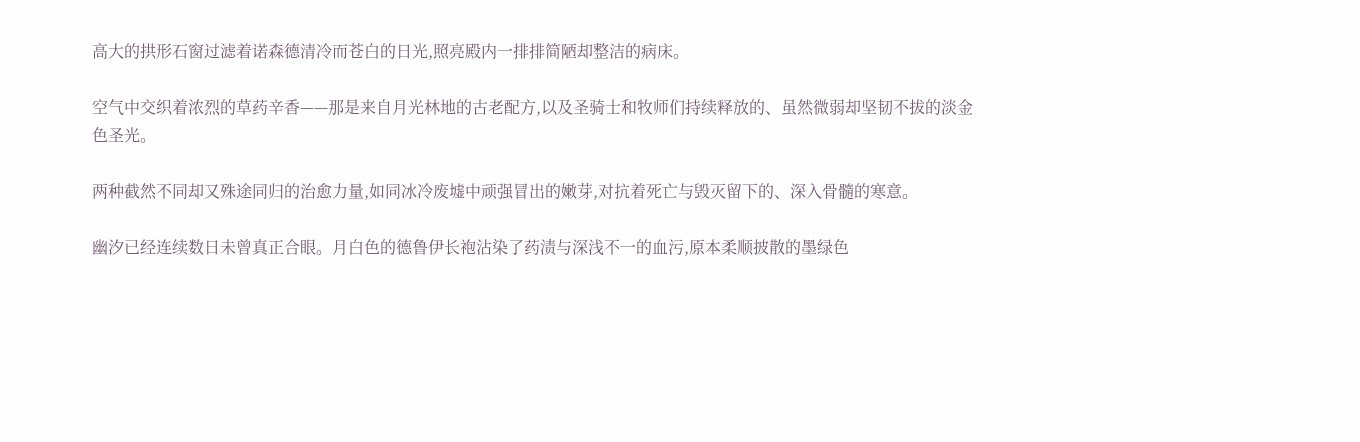高大的拱形石窗过滤着诺森德清冷而苍白的日光,照亮殿内一排排简陋却整洁的病床。

空气中交织着浓烈的草药辛香——那是来自月光林地的古老配方,以及圣骑士和牧师们持续释放的、虽然微弱却坚韧不拔的淡金色圣光。

两种截然不同却又殊途同归的治愈力量,如同冰冷废墟中顽强冒出的嫩芽,对抗着死亡与毁灭留下的、深入骨髓的寒意。

幽汐已经连续数日未曾真正合眼。月白色的德鲁伊长袍沾染了药渍与深浅不一的血污,原本柔顺披散的墨绿色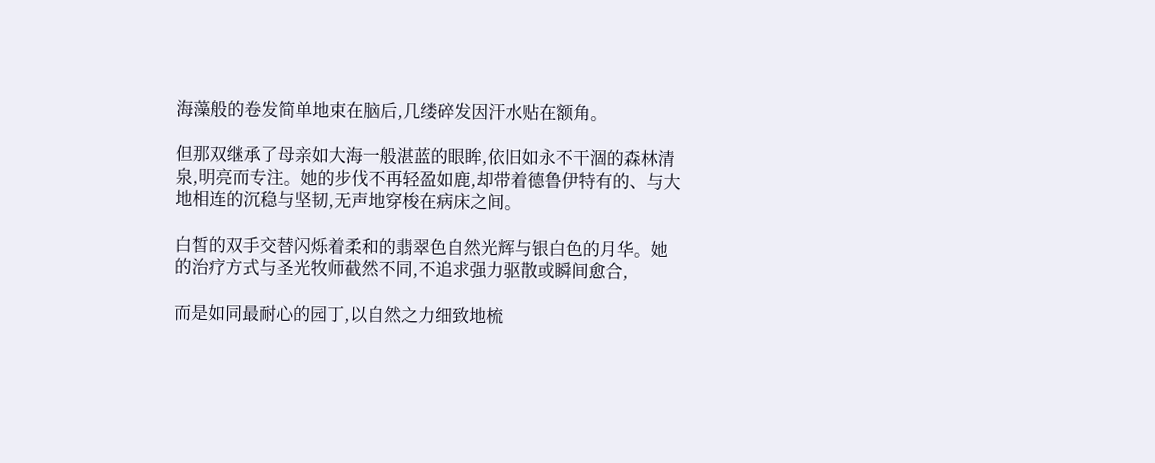海藻般的卷发简单地束在脑后,几缕碎发因汗水贴在额角。

但那双继承了母亲如大海一般湛蓝的眼眸,依旧如永不干涸的森林清泉,明亮而专注。她的步伐不再轻盈如鹿,却带着德鲁伊特有的、与大地相连的沉稳与坚韧,无声地穿梭在病床之间。

白皙的双手交替闪烁着柔和的翡翠色自然光辉与银白色的月华。她的治疗方式与圣光牧师截然不同,不追求强力驱散或瞬间愈合,

而是如同最耐心的园丁,以自然之力细致地梳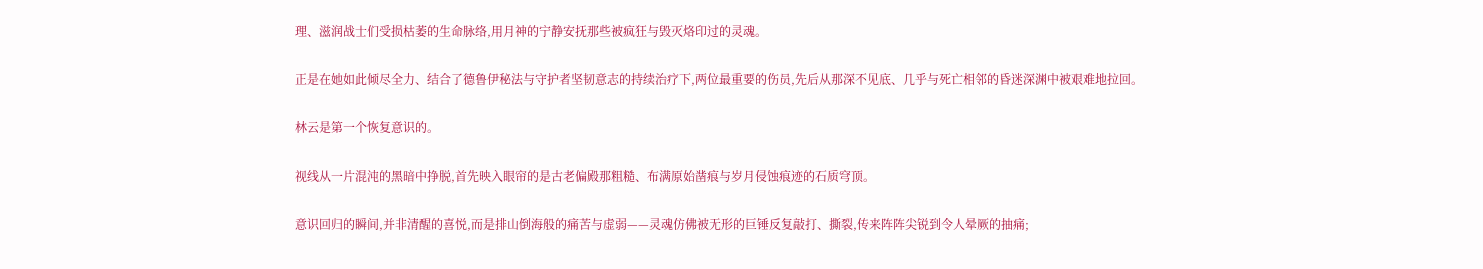理、滋润战士们受损枯萎的生命脉络,用月神的宁静安抚那些被疯狂与毁灭烙印过的灵魂。

正是在她如此倾尽全力、结合了德鲁伊秘法与守护者坚韧意志的持续治疗下,两位最重要的伤员,先后从那深不见底、几乎与死亡相邻的昏迷深渊中被艰难地拉回。

林云是第一个恢复意识的。

视线从一片混沌的黑暗中挣脱,首先映入眼帘的是古老偏殿那粗糙、布满原始凿痕与岁月侵蚀痕迹的石质穹顶。

意识回归的瞬间,并非清醒的喜悦,而是排山倒海般的痛苦与虚弱——灵魂仿佛被无形的巨锤反复敲打、撕裂,传来阵阵尖锐到令人晕厥的抽痛;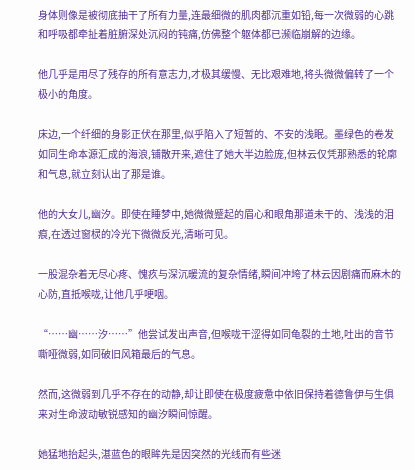身体则像是被彻底抽干了所有力量,连最细微的肌肉都沉重如铅,每一次微弱的心跳和呼吸都牵扯着脏腑深处沉闷的钝痛,仿佛整个躯体都已濒临崩解的边缘。

他几乎是用尽了残存的所有意志力,才极其缓慢、无比艰难地,将头微微偏转了一个极小的角度。

床边,一个纤细的身影正伏在那里,似乎陷入了短暂的、不安的浅眠。墨绿色的卷发如同生命本源汇成的海浪,铺散开来,遮住了她大半边脸庞,但林云仅凭那熟悉的轮廓和气息,就立刻认出了那是谁。

他的大女儿,幽汐。即使在睡梦中,她微微蹙起的眉心和眼角那道未干的、浅浅的泪痕,在透过窗棂的冷光下微微反光,清晰可见。

一股混杂着无尽心疼、愧疚与深沉暖流的复杂情绪,瞬间冲垮了林云因剧痛而麻木的心防,直抵喉咙,让他几乎哽咽。

“……幽……汐……”他尝试发出声音,但喉咙干涩得如同龟裂的土地,吐出的音节嘶哑微弱,如同破旧风箱最后的气息。

然而,这微弱到几乎不存在的动静,却让即使在极度疲惫中依旧保持着德鲁伊与生俱来对生命波动敏锐感知的幽汐瞬间惊醒。

她猛地抬起头,湛蓝色的眼眸先是因突然的光线而有些迷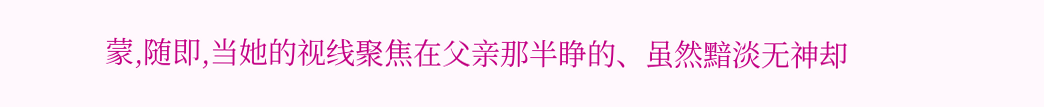蒙,随即,当她的视线聚焦在父亲那半睁的、虽然黯淡无神却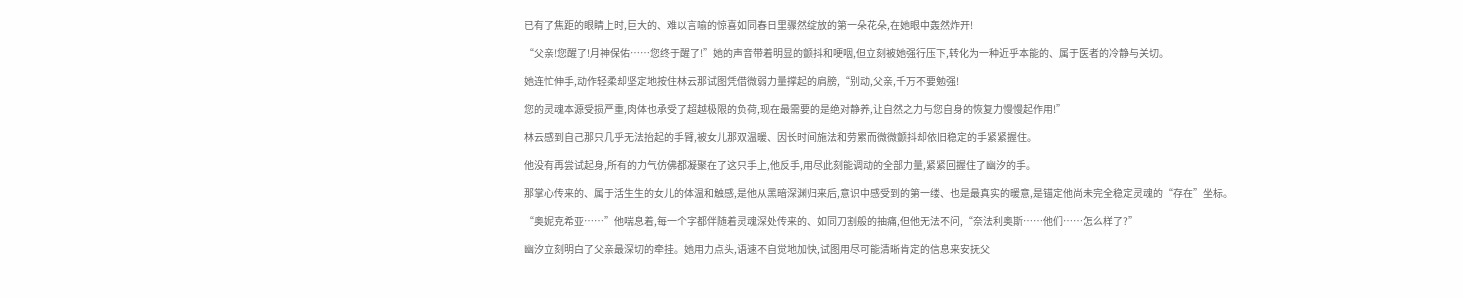已有了焦距的眼睛上时,巨大的、难以言喻的惊喜如同春日里骤然绽放的第一朵花朵,在她眼中轰然炸开!

“父亲!您醒了!月神保佑……您终于醒了!”她的声音带着明显的颤抖和哽咽,但立刻被她强行压下,转化为一种近乎本能的、属于医者的冷静与关切。

她连忙伸手,动作轻柔却坚定地按住林云那试图凭借微弱力量撑起的肩膀,“别动,父亲,千万不要勉强!

您的灵魂本源受损严重,肉体也承受了超越极限的负荷,现在最需要的是绝对静养,让自然之力与您自身的恢复力慢慢起作用!”

林云感到自己那只几乎无法抬起的手臂,被女儿那双温暖、因长时间施法和劳累而微微颤抖却依旧稳定的手紧紧握住。

他没有再尝试起身,所有的力气仿佛都凝聚在了这只手上,他反手,用尽此刻能调动的全部力量,紧紧回握住了幽汐的手。

那掌心传来的、属于活生生的女儿的体温和触感,是他从黑暗深渊归来后,意识中感受到的第一缕、也是最真实的暖意,是锚定他尚未完全稳定灵魂的“存在”坐标。

“奥妮克希亚……”他喘息着,每一个字都伴随着灵魂深处传来的、如同刀割般的抽痛,但他无法不问,“奈法利奥斯……他们……怎么样了?”

幽汐立刻明白了父亲最深切的牵挂。她用力点头,语速不自觉地加快,试图用尽可能清晰肯定的信息来安抚父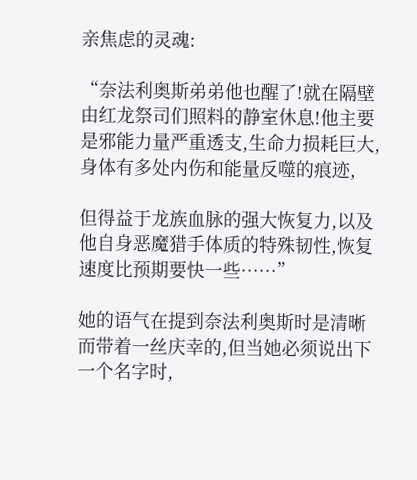亲焦虑的灵魂:

“奈法利奥斯弟弟他也醒了!就在隔壁由红龙祭司们照料的静室休息!他主要是邪能力量严重透支,生命力损耗巨大,身体有多处内伤和能量反噬的痕迹,

但得益于龙族血脉的强大恢复力,以及他自身恶魔猎手体质的特殊韧性,恢复速度比预期要快一些……”

她的语气在提到奈法利奥斯时是清晰而带着一丝庆幸的,但当她必须说出下一个名字时,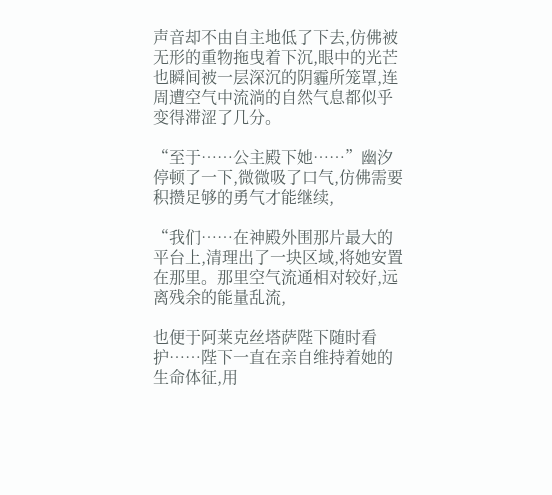声音却不由自主地低了下去,仿佛被无形的重物拖曳着下沉,眼中的光芒也瞬间被一层深沉的阴霾所笼罩,连周遭空气中流淌的自然气息都似乎变得滞涩了几分。

“至于……公主殿下她……”幽汐停顿了一下,微微吸了口气,仿佛需要积攒足够的勇气才能继续,

“我们……在神殿外围那片最大的平台上,清理出了一块区域,将她安置在那里。那里空气流通相对较好,远离残余的能量乱流,

也便于阿莱克丝塔萨陛下随时看护……陛下一直在亲自维持着她的生命体征,用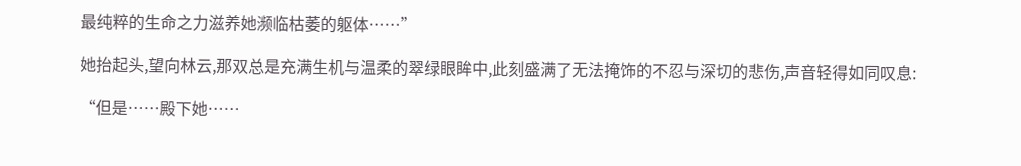最纯粹的生命之力滋养她濒临枯萎的躯体……”

她抬起头,望向林云,那双总是充满生机与温柔的翠绿眼眸中,此刻盛满了无法掩饰的不忍与深切的悲伤,声音轻得如同叹息:

“但是……殿下她……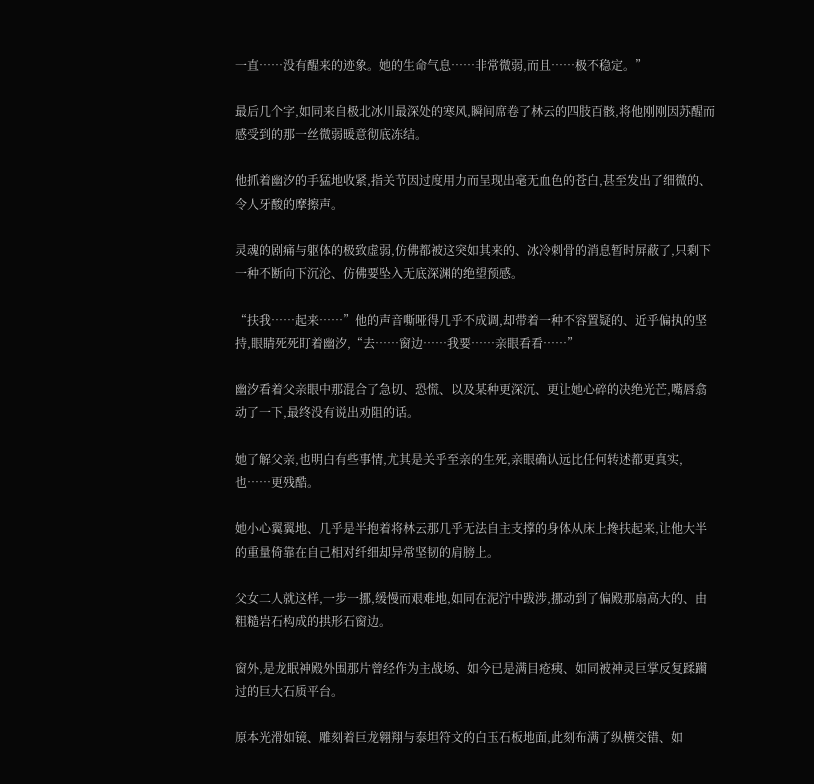一直……没有醒来的迹象。她的生命气息……非常微弱,而且……极不稳定。”

最后几个字,如同来自极北冰川最深处的寒风,瞬间席卷了林云的四肢百骸,将他刚刚因苏醒而感受到的那一丝微弱暖意彻底冻结。

他抓着幽汐的手猛地收紧,指关节因过度用力而呈现出毫无血色的苍白,甚至发出了细微的、令人牙酸的摩擦声。

灵魂的剧痛与躯体的极致虚弱,仿佛都被这突如其来的、冰冷刺骨的消息暂时屏蔽了,只剩下一种不断向下沉沦、仿佛要坠入无底深渊的绝望预感。

“扶我……起来……”他的声音嘶哑得几乎不成调,却带着一种不容置疑的、近乎偏执的坚持,眼睛死死盯着幽汐,“去……窗边……我要……亲眼看看……”

幽汐看着父亲眼中那混合了急切、恐慌、以及某种更深沉、更让她心碎的决绝光芒,嘴唇翕动了一下,最终没有说出劝阻的话。

她了解父亲,也明白有些事情,尤其是关乎至亲的生死,亲眼确认远比任何转述都更真实,也……更残酷。

她小心翼翼地、几乎是半抱着将林云那几乎无法自主支撑的身体从床上搀扶起来,让他大半的重量倚靠在自己相对纤细却异常坚韧的肩膀上。

父女二人就这样,一步一挪,缓慢而艰难地,如同在泥泞中跋涉,挪动到了偏殿那扇高大的、由粗糙岩石构成的拱形石窗边。

窗外,是龙眠神殿外围那片曾经作为主战场、如今已是满目疮痍、如同被神灵巨掌反复蹂躏过的巨大石质平台。

原本光滑如镜、雕刻着巨龙翱翔与泰坦符文的白玉石板地面,此刻布满了纵横交错、如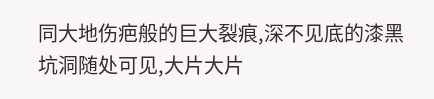同大地伤疤般的巨大裂痕,深不见底的漆黑坑洞随处可见,大片大片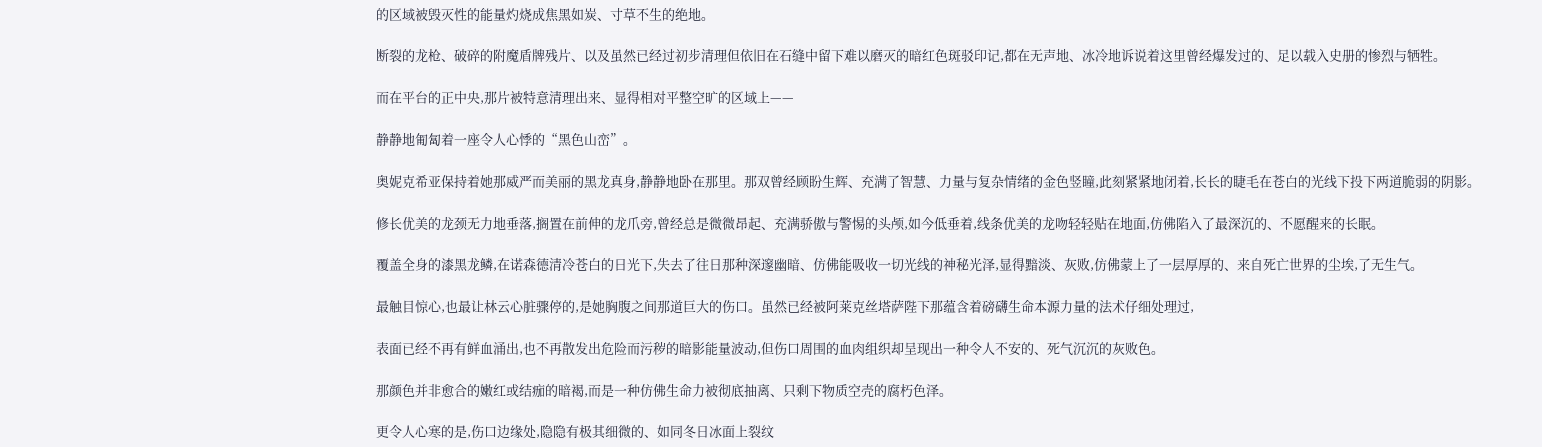的区域被毁灭性的能量灼烧成焦黑如炭、寸草不生的绝地。

断裂的龙枪、破碎的附魔盾牌残片、以及虽然已经过初步清理但依旧在石缝中留下难以磨灭的暗红色斑驳印记,都在无声地、冰冷地诉说着这里曾经爆发过的、足以载入史册的惨烈与牺牲。

而在平台的正中央,那片被特意清理出来、显得相对平整空旷的区域上——

静静地匍匐着一座令人心悸的“黑色山峦”。

奥妮克希亚保持着她那威严而美丽的黑龙真身,静静地卧在那里。那双曾经顾盼生辉、充满了智慧、力量与复杂情绪的金色竖瞳,此刻紧紧地闭着,长长的睫毛在苍白的光线下投下两道脆弱的阴影。

修长优美的龙颈无力地垂落,搁置在前伸的龙爪旁,曾经总是微微昂起、充满骄傲与警惕的头颅,如今低垂着,线条优美的龙吻轻轻贴在地面,仿佛陷入了最深沉的、不愿醒来的长眠。

覆盖全身的漆黑龙鳞,在诺森德清冷苍白的日光下,失去了往日那种深邃幽暗、仿佛能吸收一切光线的神秘光泽,显得黯淡、灰败,仿佛蒙上了一层厚厚的、来自死亡世界的尘埃,了无生气。

最触目惊心,也最让林云心脏骤停的,是她胸腹之间那道巨大的伤口。虽然已经被阿莱克丝塔萨陛下那蕴含着磅礴生命本源力量的法术仔细处理过,

表面已经不再有鲜血涌出,也不再散发出危险而污秽的暗影能量波动,但伤口周围的血肉组织却呈现出一种令人不安的、死气沉沉的灰败色。

那颜色并非愈合的嫩红或结痂的暗褐,而是一种仿佛生命力被彻底抽离、只剩下物质空壳的腐朽色泽。

更令人心寒的是,伤口边缘处,隐隐有极其细微的、如同冬日冰面上裂纹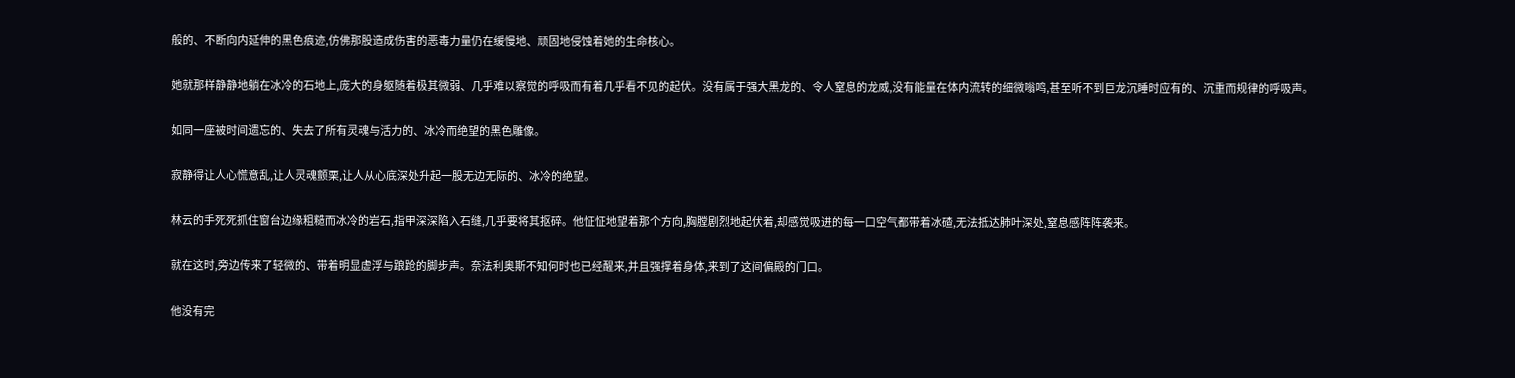般的、不断向内延伸的黑色痕迹,仿佛那股造成伤害的恶毒力量仍在缓慢地、顽固地侵蚀着她的生命核心。

她就那样静静地躺在冰冷的石地上,庞大的身躯随着极其微弱、几乎难以察觉的呼吸而有着几乎看不见的起伏。没有属于强大黑龙的、令人窒息的龙威,没有能量在体内流转的细微嗡鸣,甚至听不到巨龙沉睡时应有的、沉重而规律的呼吸声。

如同一座被时间遗忘的、失去了所有灵魂与活力的、冰冷而绝望的黑色雕像。

寂静得让人心慌意乱,让人灵魂颤栗,让人从心底深处升起一股无边无际的、冰冷的绝望。

林云的手死死抓住窗台边缘粗糙而冰冷的岩石,指甲深深陷入石缝,几乎要将其抠碎。他怔怔地望着那个方向,胸膛剧烈地起伏着,却感觉吸进的每一口空气都带着冰碴,无法抵达肺叶深处,窒息感阵阵袭来。

就在这时,旁边传来了轻微的、带着明显虚浮与踉跄的脚步声。奈法利奥斯不知何时也已经醒来,并且强撑着身体,来到了这间偏殿的门口。

他没有完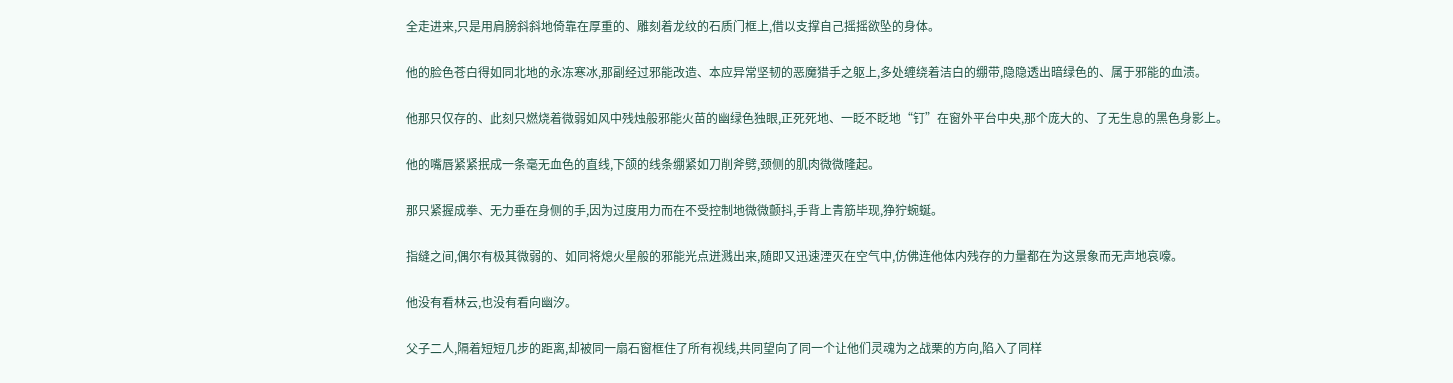全走进来,只是用肩膀斜斜地倚靠在厚重的、雕刻着龙纹的石质门框上,借以支撑自己摇摇欲坠的身体。

他的脸色苍白得如同北地的永冻寒冰,那副经过邪能改造、本应异常坚韧的恶魔猎手之躯上,多处缠绕着洁白的绷带,隐隐透出暗绿色的、属于邪能的血渍。

他那只仅存的、此刻只燃烧着微弱如风中残烛般邪能火苗的幽绿色独眼,正死死地、一眨不眨地“钉”在窗外平台中央,那个庞大的、了无生息的黑色身影上。

他的嘴唇紧紧抿成一条毫无血色的直线,下颌的线条绷紧如刀削斧劈,颈侧的肌肉微微隆起。

那只紧握成拳、无力垂在身侧的手,因为过度用力而在不受控制地微微颤抖,手背上青筋毕现,狰狞蜿蜒。

指缝之间,偶尔有极其微弱的、如同将熄火星般的邪能光点迸溅出来,随即又迅速湮灭在空气中,仿佛连他体内残存的力量都在为这景象而无声地哀嚎。

他没有看林云,也没有看向幽汐。

父子二人,隔着短短几步的距离,却被同一扇石窗框住了所有视线,共同望向了同一个让他们灵魂为之战栗的方向,陷入了同样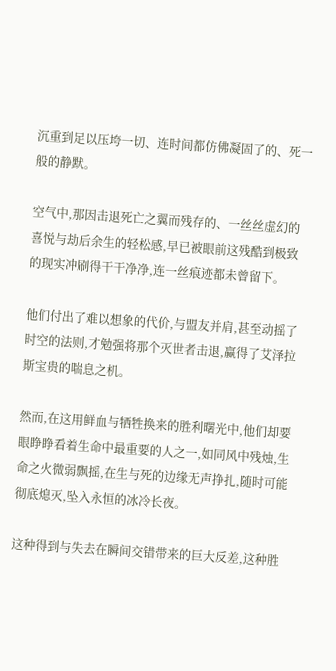沉重到足以压垮一切、连时间都仿佛凝固了的、死一般的静默。

空气中,那因击退死亡之翼而残存的、一丝丝虚幻的喜悦与劫后余生的轻松感,早已被眼前这残酷到极致的现实冲刷得干干净净,连一丝痕迹都未曾留下。

他们付出了难以想象的代价,与盟友并肩,甚至动摇了时空的法则,才勉强将那个灭世者击退,赢得了艾泽拉斯宝贵的喘息之机。

然而,在这用鲜血与牺牲换来的胜利曙光中,他们却要眼睁睁看着生命中最重要的人之一,如同风中残烛,生命之火微弱飘摇,在生与死的边缘无声挣扎,随时可能彻底熄灭,坠入永恒的冰冷长夜。

这种得到与失去在瞬间交错带来的巨大反差,这种胜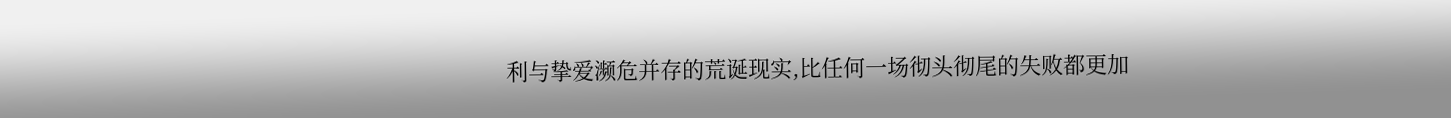利与挚爱濒危并存的荒诞现实,比任何一场彻头彻尾的失败都更加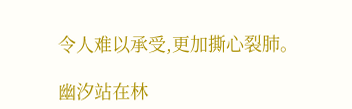令人难以承受,更加撕心裂肺。

幽汐站在林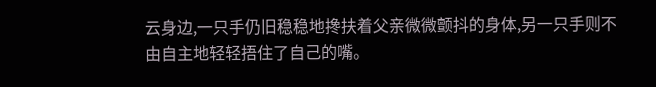云身边,一只手仍旧稳稳地搀扶着父亲微微颤抖的身体,另一只手则不由自主地轻轻捂住了自己的嘴。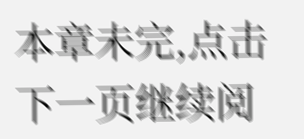本章未完,点击下一页继续阅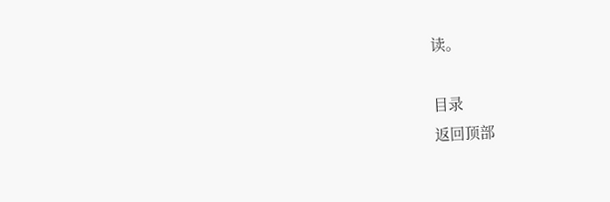读。

目录
返回顶部